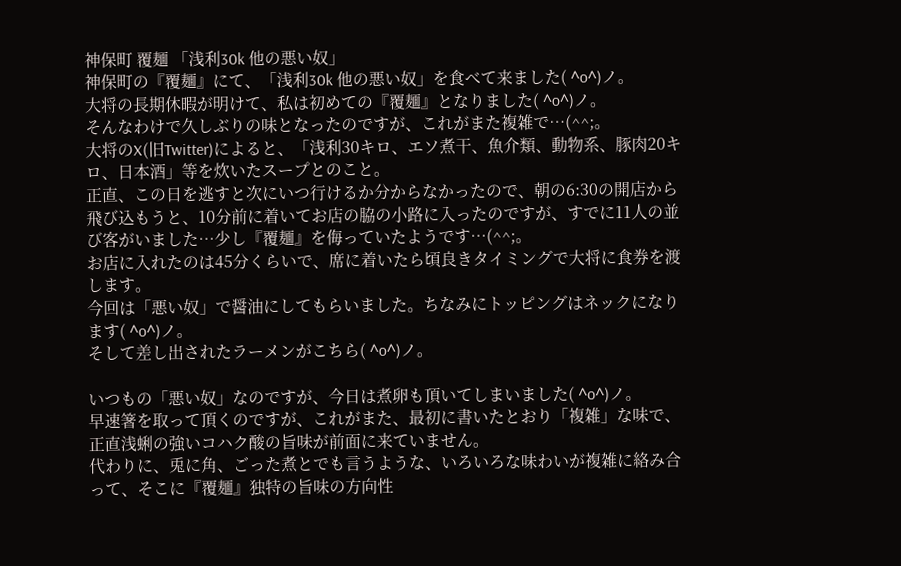神保町 覆麺 「浅利30k 他の悪い奴」
神保町の『覆麺』にて、「浅利30k 他の悪い奴」を食べて来ました( ^o^)ノ。
大将の長期休暇が明けて、私は初めての『覆麺』となりました( ^o^)ノ。
そんなわけで久しぶりの味となったのですが、これがまた複雑で…(^^;。
大将のX(旧Twitter)によると、「浅利30キロ、エソ煮干、魚介類、動物系、豚肉20キロ、日本酒」等を炊いたスープとのこと。
正直、この日を逃すと次にいつ行けるか分からなかったので、朝の6:30の開店から飛び込もうと、10分前に着いてお店の脇の小路に入ったのですが、すでに11人の並び客がいました…少し『覆麺』を侮っていたようです…(^^;。
お店に入れたのは45分くらいで、席に着いたら頃良きタイミングで大将に食券を渡します。
今回は「悪い奴」で醤油にしてもらいました。ちなみにトッピングはネックになります( ^o^)ノ。
そして差し出されたラーメンがこちら( ^o^)ノ。

いつもの「悪い奴」なのですが、今日は煮卵も頂いてしまいました( ^o^)ノ。
早速箸を取って頂くのですが、これがまた、最初に書いたとおり「複雑」な味で、正直浅蜊の強いコハク酸の旨味が前面に来ていません。
代わりに、兎に角、ごった煮とでも言うような、いろいろな味わいが複雑に絡み合って、そこに『覆麺』独特の旨味の方向性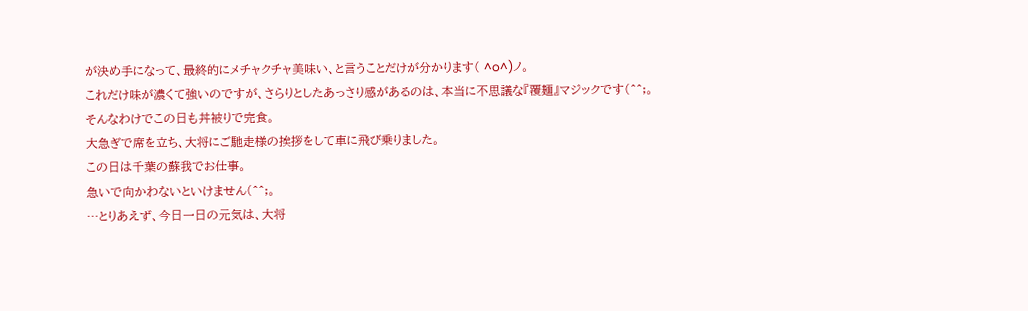が決め手になって、最終的にメチャクチャ美味い、と言うことだけが分かります( ^o^)ノ。
これだけ味が濃くて強いのですが、さらりとしたあっさり感があるのは、本当に不思議な『覆麺』マジックです(^^;。
そんなわけでこの日も丼被りで完食。
大急ぎで席を立ち、大将にご馳走様の挨拶をして車に飛び乗りました。
この日は千葉の蘇我でお仕事。
急いで向かわないといけません(^^;。
…とりあえず、今日一日の元気は、大将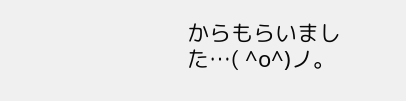からもらいました…( ^o^)ノ。